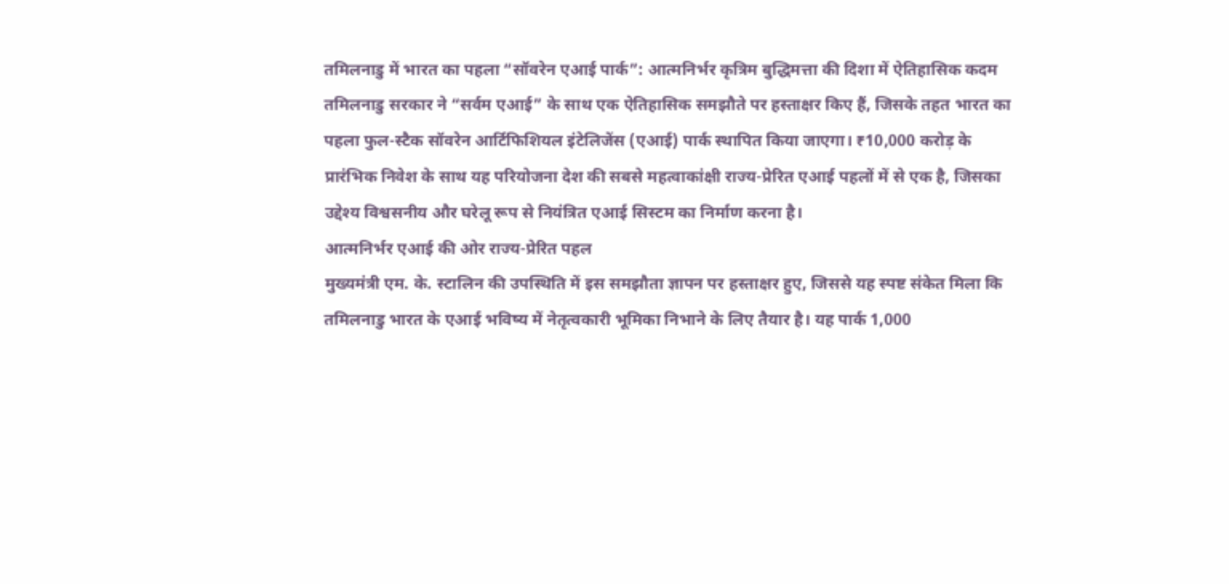तमिलनाडु में भारत का पहला “सॉवरेन एआई पार्क”: आत्मनिर्भर कृत्रिम बुद्धिमत्ता की दिशा में ऐतिहासिक कदम
तमिलनाडु सरकार ने “सर्वम एआई” के साथ एक ऐतिहासिक समझौते पर हस्ताक्षर किए हैं, जिसके तहत भारत का पहला फुल-स्टैक सॉवरेन आर्टिफिशियल इंटेलिजेंस (एआई) पार्क स्थापित किया जाएगा। ₹10,000 करोड़ के प्रारंभिक निवेश के साथ यह परियोजना देश की सबसे महत्वाकांक्षी राज्य-प्रेरित एआई पहलों में से एक है, जिसका उद्देश्य विश्वसनीय और घरेलू रूप से नियंत्रित एआई सिस्टम का निर्माण करना है।
आत्मनिर्भर एआई की ओर राज्य-प्रेरित पहल
मुख्यमंत्री एम. के. स्टालिन की उपस्थिति में इस समझौता ज्ञापन पर हस्ताक्षर हुए, जिससे यह स्पष्ट संकेत मिला कि तमिलनाडु भारत के एआई भविष्य में नेतृत्वकारी भूमिका निभाने के लिए तैयार है। यह पार्क 1,000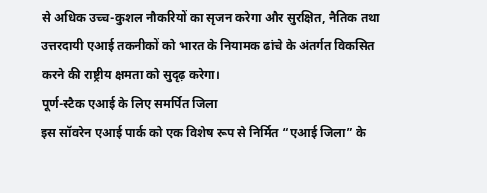से अधिक उच्च-कुशल नौकरियों का सृजन करेगा और सुरक्षित, नैतिक तथा उत्तरदायी एआई तकनीकों को भारत के नियामक ढांचे के अंतर्गत विकसित करने की राष्ट्रीय क्षमता को सुदृढ़ करेगा।
पूर्ण-स्टैक एआई के लिए समर्पित जिला
इस सॉवरेन एआई पार्क को एक विशेष रूप से निर्मित “एआई जिला” के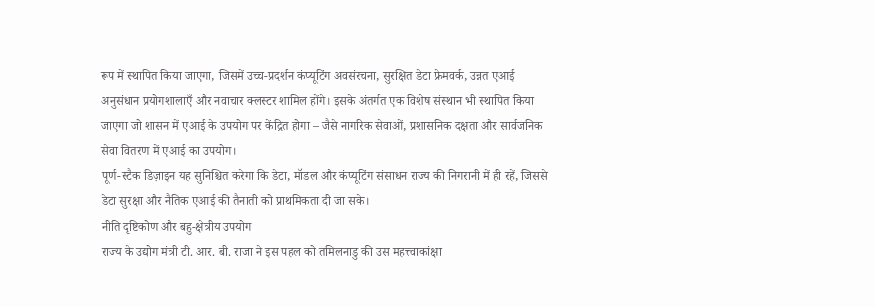रूप में स्थापित किया जाएगा, जिसमें उच्च-प्रदर्शन कंप्यूटिंग अवसंरचना, सुरक्षित डेटा फ्रेमवर्क, उन्नत एआई अनुसंधान प्रयोगशालाएँ और नवाचार क्लस्टर शामिल होंगे। इसके अंतर्गत एक विशेष संस्थान भी स्थापित किया जाएगा जो शासन में एआई के उपयोग पर केंद्रित होगा – जैसे नागरिक सेवाओं, प्रशासनिक दक्षता और सार्वजनिक सेवा वितरण में एआई का उपयोग।
पूर्ण-स्टैक डिज़ाइन यह सुनिश्चित करेगा कि डेटा, मॉडल और कंप्यूटिंग संसाधन राज्य की निगरानी में ही रहें, जिससे डेटा सुरक्षा और नैतिक एआई की तैनाती को प्राथमिकता दी जा सके।
नीति दृष्टिकोण और बहु-क्षेत्रीय उपयोग
राज्य के उद्योग मंत्री टी. आर. बी. राजा ने इस पहल को तमिलनाडु की उस महत्त्वाकांक्षा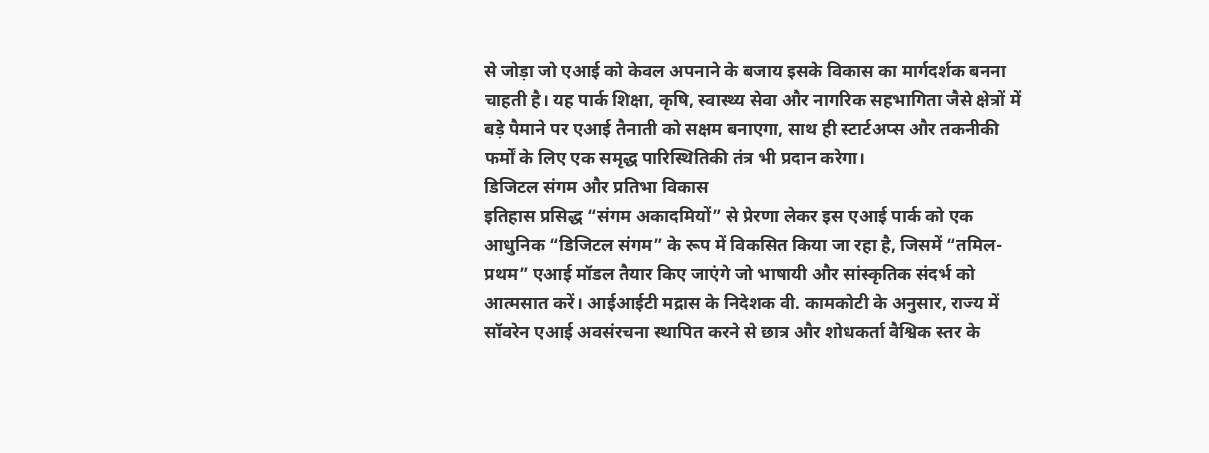से जोड़ा जो एआई को केवल अपनाने के बजाय इसके विकास का मार्गदर्शक बनना चाहती है। यह पार्क शिक्षा, कृषि, स्वास्थ्य सेवा और नागरिक सहभागिता जैसे क्षेत्रों में बड़े पैमाने पर एआई तैनाती को सक्षम बनाएगा, साथ ही स्टार्टअप्स और तकनीकी फर्मों के लिए एक समृद्ध पारिस्थितिकी तंत्र भी प्रदान करेगा।
डिजिटल संगम और प्रतिभा विकास
इतिहास प्रसिद्ध “संगम अकादमियों” से प्रेरणा लेकर इस एआई पार्क को एक आधुनिक “डिजिटल संगम” के रूप में विकसित किया जा रहा है, जिसमें “तमिल-प्रथम” एआई मॉडल तैयार किए जाएंगे जो भाषायी और सांस्कृतिक संदर्भ को आत्मसात करें। आईआईटी मद्रास के निदेशक वी. कामकोटी के अनुसार, राज्य में सॉवरेन एआई अवसंरचना स्थापित करने से छात्र और शोधकर्ता वैश्विक स्तर के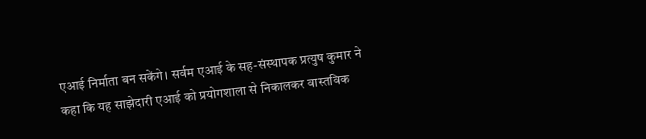एआई निर्माता बन सकेंगे। सर्वम एआई के सह-संस्थापक प्रत्युष कुमार ने कहा कि यह साझेदारी एआई को प्रयोगशाला से निकालकर वास्तविक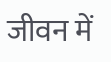जीवन में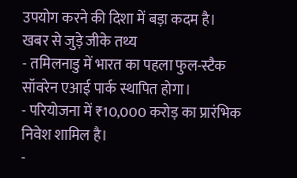उपयोग करने की दिशा में बड़ा कदम है।
खबर से जुड़े जीके तथ्य
- तमिलनाडु में भारत का पहला फुल-स्टैक सॉवरेन एआई पार्क स्थापित होगा।
- परियोजना में ₹10,000 करोड़ का प्रारंभिक निवेश शामिल है।
-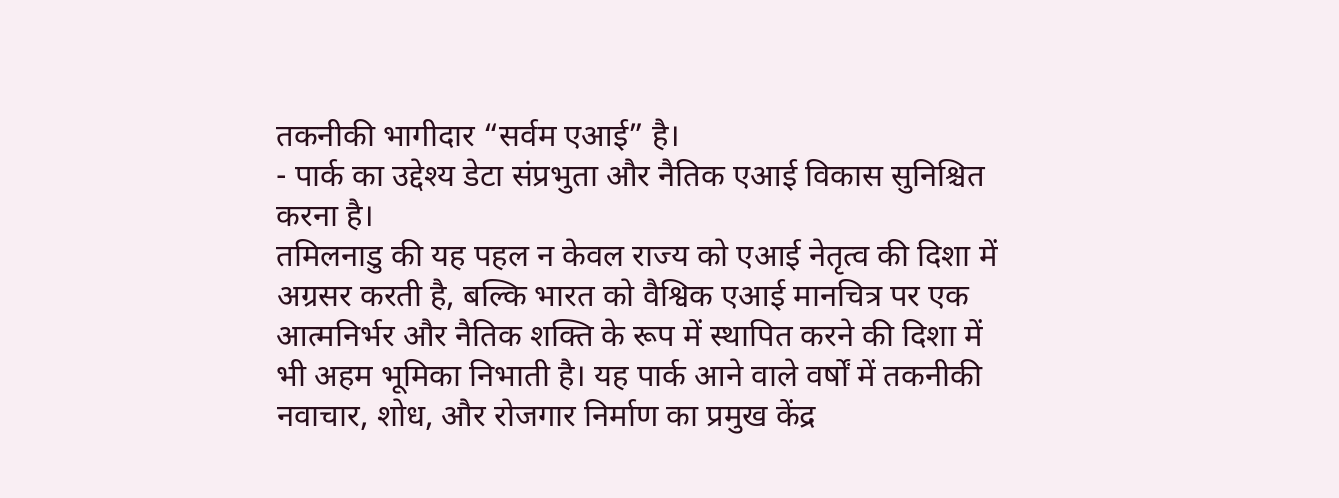तकनीकी भागीदार “सर्वम एआई” है।
- पार्क का उद्देश्य डेटा संप्रभुता और नैतिक एआई विकास सुनिश्चित करना है।
तमिलनाडु की यह पहल न केवल राज्य को एआई नेतृत्व की दिशा में अग्रसर करती है, बल्कि भारत को वैश्विक एआई मानचित्र पर एक आत्मनिर्भर और नैतिक शक्ति के रूप में स्थापित करने की दिशा में भी अहम भूमिका निभाती है। यह पार्क आने वाले वर्षों में तकनीकी नवाचार, शोध, और रोजगार निर्माण का प्रमुख केंद्र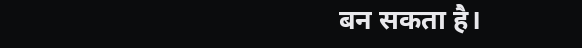बन सकता है।